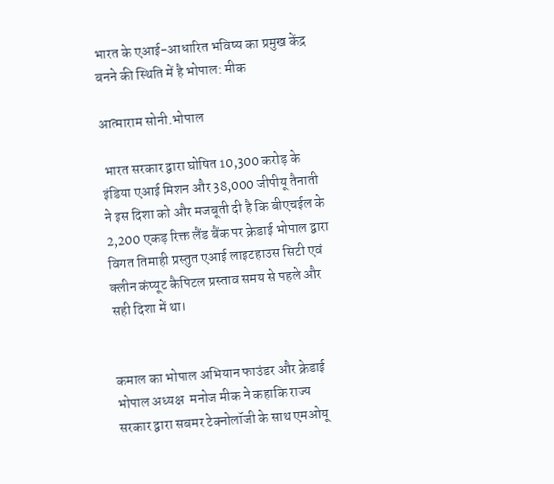भारत के एआई-आधारित भविष्य का प्रमुख केंद्र बनने की स्थिति में है भोपाल: मीक

आत्माराम सोनी.भोपाल

 भारत सरकार द्वारा घोषित 10,300 करोड़ के इंडिया एआई मिशन और 38,000 जीपीयू तैनाती ने इस दिशा को और मजबूती दी है कि बीएचईल के 2,200 एकड़ रिक्त लैंड बैंक पर क्रेडाई भोपाल द्वारा विगत तिमाही प्रस्तुत एआई लाइटहाउस सिटी एवं क्लीन कंप्यूट कैपिटल प्रस्ताव समय से पहले और सही दिशा में था।


कमाल का भोपाल अभियान फाउंडर और क्रेडाई भोपाल अध्यक्ष  मनोज मीक ने कहाकि राज्य सरकार द्वारा सबमर टेक्नोलॉजी के साथ एमओयू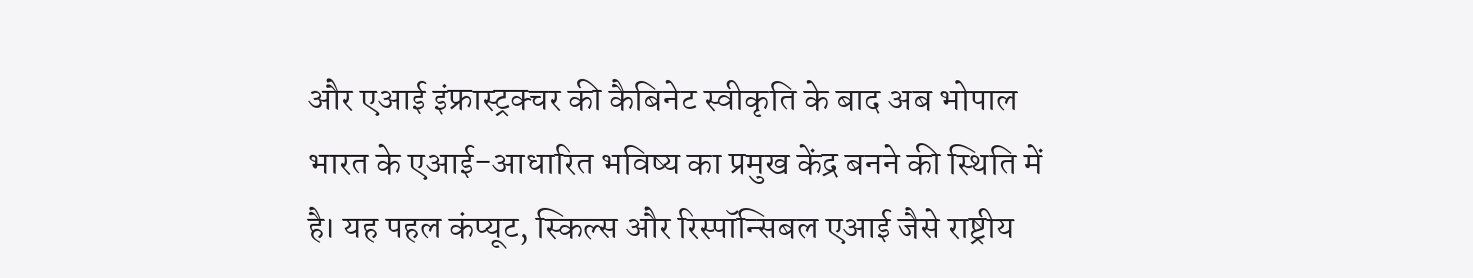और एआई इंफ्रास्ट्रक्चर की कैबिनेट स्वीकृति के बाद अब भोपाल भारत के एआई-आधारित भविष्य का प्रमुख केंद्र बनने की स्थिति में है। यह पहल कंप्यूट, स्किल्स और रिस्पॉन्सिबल एआई जैसे राष्ट्रीय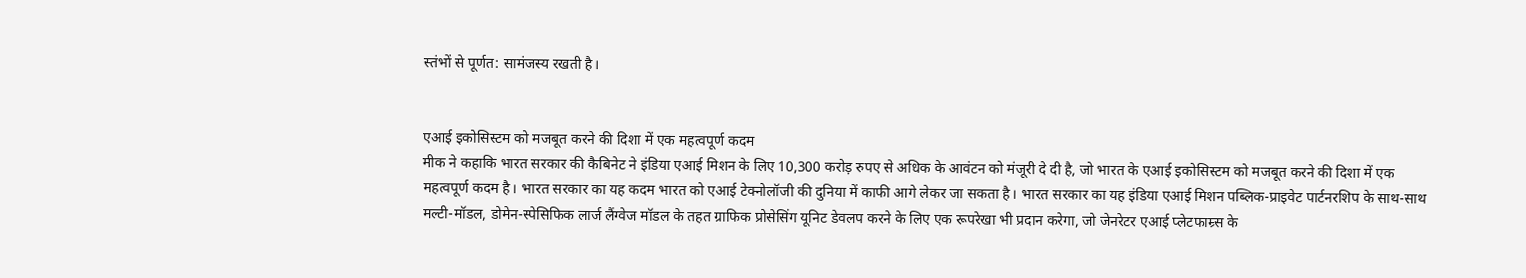स्तंभों से पूर्णत: सामंजस्य रखती है।


एआई इकोसिस्टम को मजबूत करने की दिशा में एक महत्वपूर्ण कदम
मीक ने कहाकि भारत सरकार की कैबिनेट ने इंडिया एआई मिशन के लिए 10,300 करोड़ रुपए से अधिक के आवंटन को मंजूरी दे दी है, जो भारत के एआई इकोसिस्टम को मजबूत करने की दिशा में एक महत्वपूर्ण कदम है। भारत सरकार का यह कदम भारत को एआई टेक्नोलॉजी की दुनिया में काफी आगे लेकर जा सकता है। भारत सरकार का यह इंडिया एआई मिशन पब्लिक-प्राइवेट पार्टनरशिप के साथ-साथ मल्टी-मॉडल, डोमेन-स्पेसिफिक लार्ज लैंग्वेज मॉडल के तहत ग्राफिक प्रोसेसिंग यूनिट डेवलप करने के लिए एक रूपरेखा भी प्रदान करेगा, जो जेनरेटर एआई प्लेटफाम्र्स के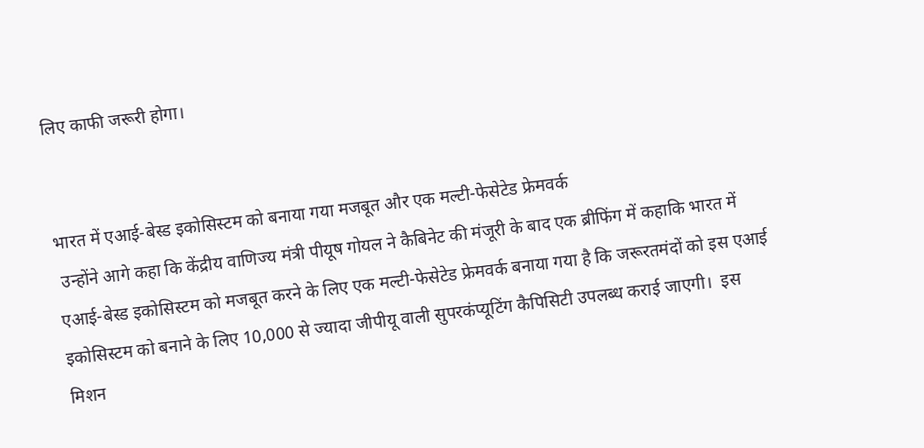लिए काफी जरूरी होगा।


भारत में एआई-बेस्ड इकोसिस्टम को बनाया गया मजबूत और एक मल्टी-फेसेटेड फ्रेमवर्क
 उन्होंने आगे कहा कि केंद्रीय वाणिज्य मंत्री पीयूष गोयल ने कैबिनेट की मंजूरी के बाद एक ब्रीफिंग में कहाकि भारत में एआई-बेस्ड इकोसिस्टम को मजबूत करने के लिए एक मल्टी-फेसेटेड फ्रेमवर्क बनाया गया है कि जरूरतमंदों को इस एआई इकोसिस्टम को बनाने के लिए 10,000 से ज्यादा जीपीयू वाली सुपरकंप्यूटिंग कैपिसिटी उपलब्ध कराई जाएगी।  इस मिशन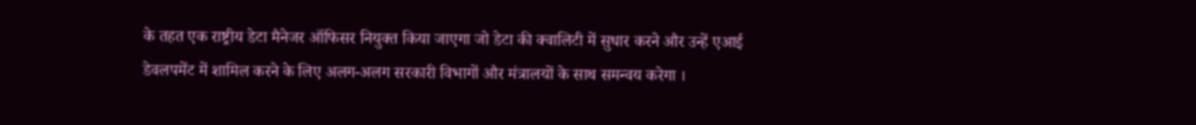के तहत एक राष्ट्रीय डेटा मैनेजर ऑफिसर नियुक्त किया जाएगा जो डेटा की क्वालिटी में सुधार करने और उन्हें एआई डेवलपमेंट में शामिल करने के लिए अलग-अलग सरकारी विभागों और मंत्रालयों के साथ समन्वय करेगा ।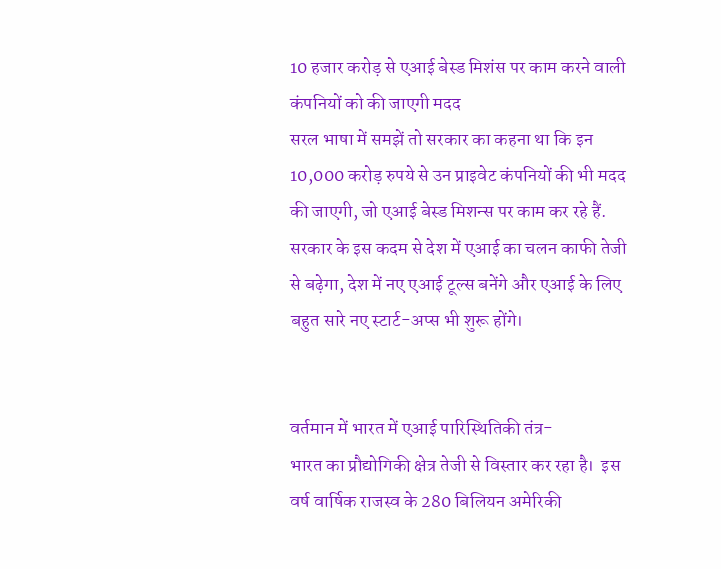10 हजार करोड़ से एआई बेस्ड मिशंस पर काम करने वाली कंपनियों को की जाएगी मदद
सरल भाषा में समझें तो सरकार का कहना था कि इन 10,000 करोड़ रुपये से उन प्राइवेट कंपनियों की भी मदद की जाएगी, जो एआई बेस्ड मिशन्स पर काम कर रहे हैं. सरकार के इस कदम से देश में एआई का चलन काफी तेजी से बढ़ेगा, देश में नए एआई टूल्स बनेंगे और एआई के लिए बहुत सारे नए स्टार्ट-अप्स भी शुरू होंगे।


वर्तमान में भारत में एआई पारिस्थितिकी तंत्र-
भारत का प्रौद्योगिकी क्षेत्र तेजी से विस्तार कर रहा है।  इस वर्ष वार्षिक राजस्व के 280 बिलियन अमेरिकी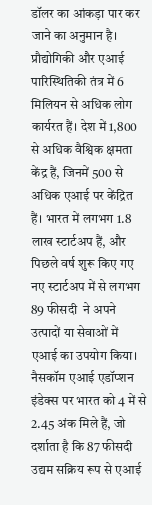डॉलर का आंकड़ा पार कर जाने का अनुमान है। प्रौद्योगिकी और एआई पारिस्थितिकी तंत्र में 6 मिलियन से अधिक लोग कार्यरत हैं। देश में 1,800 से अधिक वैश्विक क्षमता केंद्र हैं, जिनमें 500 से अधिक एआई पर केंद्रित हैं। भारत में लगभग 1.8 लाख स्टार्टअप हैं, और पिछले वर्ष शुरू किए गए नए स्टार्टअप में से लगभग 89 फीसदी  ने अपने उत्पादों या सेवाओं में एआई का उपयोग किया। नैसकॉम एआई एडॉप्शन इंडेक्स पर भारत को 4 में से 2.45 अंक मिले हैं, जो दर्शाता है कि 87 फीसदी  उद्यम सक्रिय रूप से एआई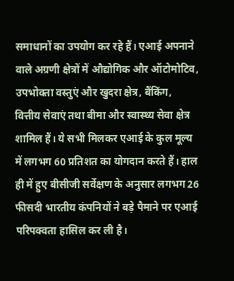समाधानों का उपयोग कर रहे हैं। एआई अपनाने वाले अग्रणी क्षेत्रों में औद्योगिक और ऑटोमोटिव, उपभोक्ता वस्तुएं और खुदरा क्षेत्र, बैंकिंग, वित्तीय सेवाएं तथा बीमा और स्वास्थ्य सेवा क्षेत्र शामिल हैं। ये सभी मिलकर एआई के कुल मूल्य में लगभग 60 प्रतिशत का योगदान करते हैं। हाल ही में हुए बीसीजी सर्वेक्षण के अनुसार लगभग 26 फीसदी भारतीय कंपनियों ने बड़े पैमाने पर एआई परिपक्वता हासिल कर ली है।